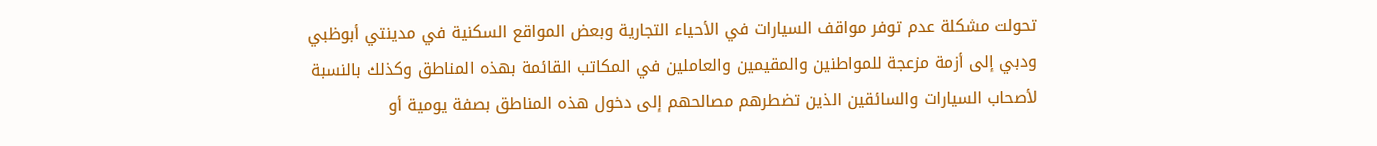تحولت مشكلة عدم توفر مواقف السيارات في الأحياء التجارية وبعض المواقع السكنية في مدينتي أبوظبي ودبي إلى أزمة مزعجة للمواطنين والمقيمين والعاملين في المكاتب القائمة بهذه المناطق وكذلك بالنسبة لأصحاب السيارات والسائقين الذين تضطرهم مصالحهم إلى دخول هذه المناطق بصفة يومية أو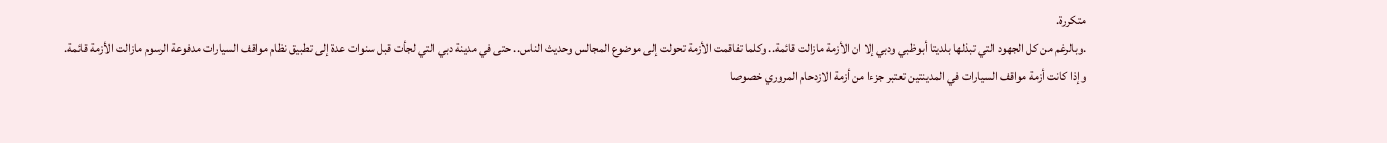متكررة.
.وبالرغم من كل الجهود التي تبذلها بلديتا أبوظبي ودبي إلا ان الأزمة مازالت قائمة.. وكلما تفاقمت الأزمة تحولت إلى موضوع المجالس وحديث الناس.. حتى في مدينة دبي التي لجأت قبل سنوات عدة إلى تطبيق نظام مواقف السيارات مدفوعة الرسوم مازالت الأزمة قائمة.
وإذا كانت أزمة مواقف السيارات في المدينتين تعتبر جزءا من أزمة الازدحام المروري خصوصا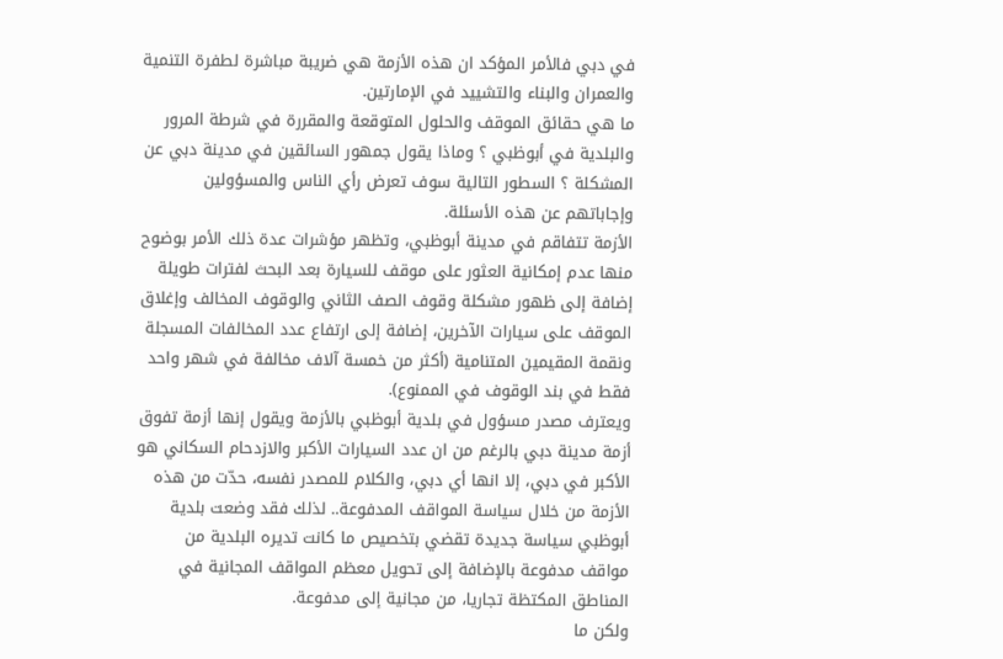في دبي فالأمر المؤكد ان هذه الأزمة هي ضريبة مباشرة لطفرة التنمية والعمران والبناء والتشييد في الإمارتين.
ما هي حقائق الموقف والحلول المتوقعة والمقررة في شرطة المرور والبلدية في أبوظبي ؟ وماذا يقول جمهور السائقين في مدينة دبي عن المشكلة ؟ السطور التالية سوف تعرض رأي الناس والمسؤولين وإجاباتهم عن هذه الأسئلة.
الأزمة تتفاقم في مدينة أبوظبي، وتظهر مؤشرات عدة ذلك الأمر بوضوح منها عدم إمكانية العثور على موقف للسيارة بعد البحث لفترات طويلة إضافة إلى ظهور مشكلة وقوف الصف الثاني والوقوف المخالف وإغلاق الموقف على سيارات الآخرين، إضافة إلى ارتفاع عدد المخالفات المسجلة ونقمة المقيمين المتنامية (أكثر من خمسة آلاف مخالفة في شهر واحد فقط في بند الوقوف في الممنوع).
ويعترف مصدر مسؤول في بلدية أبوظبي بالأزمة ويقول إنها أزمة تفوق أزمة مدينة دبي بالرغم من ان عدد السيارات الأكبر والازدحام السكاني هو الأكبر في دبي، إلا انها أي دبي، والكلام للمصدر نفسه، حدّت من هذه الأزمة من خلال سياسة المواقف المدفوعة.. لذلك فقد وضعت بلدية أبوظبي سياسة جديدة تقضي بتخصيص ما كانت تديره البلدية من مواقف مدفوعة بالإضافة إلى تحويل معظم المواقف المجانية في المناطق المكتظة تجاريا، من مجانية إلى مدفوعة.
ولكن ما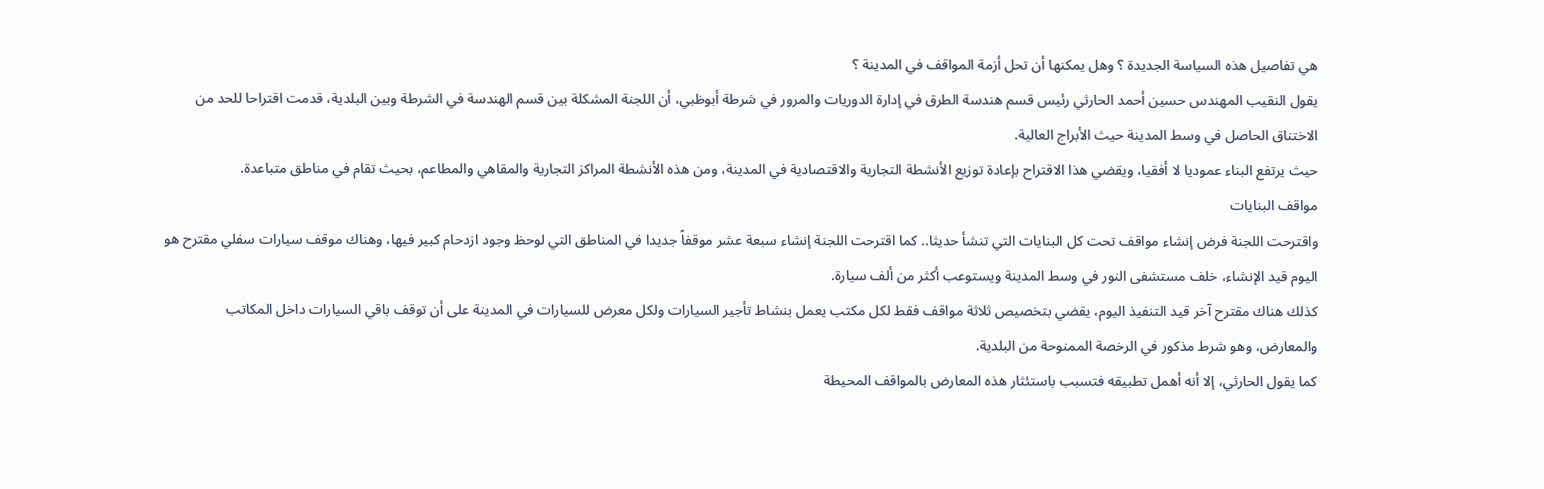هي تفاصيل هذه السياسة الجديدة ؟ وهل يمكنها أن تحل أزمة المواقف في المدينة ؟
يقول النقيب المهندس حسين أحمد الحارثي رئيس قسم هندسة الطرق في إدارة الدوريات والمرور في شرطة أبوظبي، أن اللجنة المشكلة بين قسم الهندسة في الشرطة وبين البلدية، قدمت اقتراحا للحد من الاختناق الحاصل في وسط المدينة حيث الأبراج العالية.
حيث يرتفع البناء عموديا لا أفقيا، ويقضي هذا الاقتراح بإعادة توزيع الأنشطة التجارية والاقتصادية في المدينة، ومن هذه الأنشطة المراكز التجارية والمقاهي والمطاعم، بحيث تقام في مناطق متباعدة.
مواقف البنايات
واقترحت اللجنة فرض إنشاء مواقف تحت كل البنايات التي تنشأ حديثا.. كما اقترحت اللجنة إنشاء سبعة عشر موقفاً جديدا في المناطق التي لوحظ وجود ازدحام كبير فيها، وهناك موقف سيارات سفلي مقترح هو اليوم قيد الإنشاء، خلف مستشفى النور في وسط المدينة ويستوعب أكثر من ألف سيارة.
كذلك هناك مقترح آخر قيد التنفيذ اليوم، يقضي بتخصيص ثلاثة مواقف فقط لكل مكتب يعمل بنشاط تأجير السيارات ولكل معرض للسيارات في المدينة على أن توقف باقي السيارات داخل المكاتب والمعارض، وهو شرط مذكور في الرخصة الممنوحة من البلدية.
كما يقول الحارثي، إلا أنه أهمل تطبيقه فتسبب باستئثار هذه المعارض بالمواقف المحيطة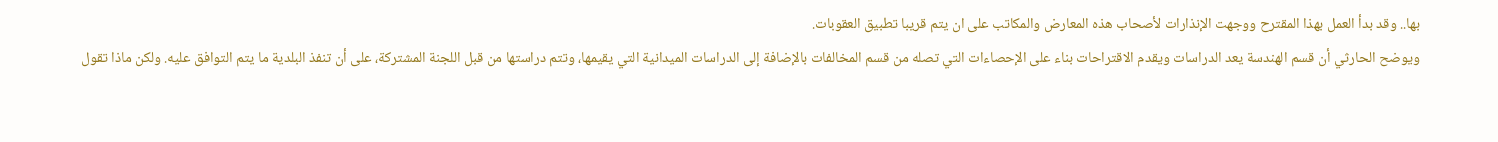بها.. وقد بدأ العمل بهذا المقترح ووجهت الإنذارات لأصحاب هذه المعارض والمكاتب على ان يتم قريبا تطبيق العقوبات.
ويوضح الحارثي أن قسم الهندسة يعد الدراسات ويقدم الاقتراحات بناء على الإحصاءات التي تصله من قسم المخالفات بالإضافة إلى الدراسات الميدانية التي يقيمها، وتتم دراستها من قبل اللجنة المشتركة، على أن تنفذ البلدية ما يتم التوافق عليه. ولكن ماذا تقول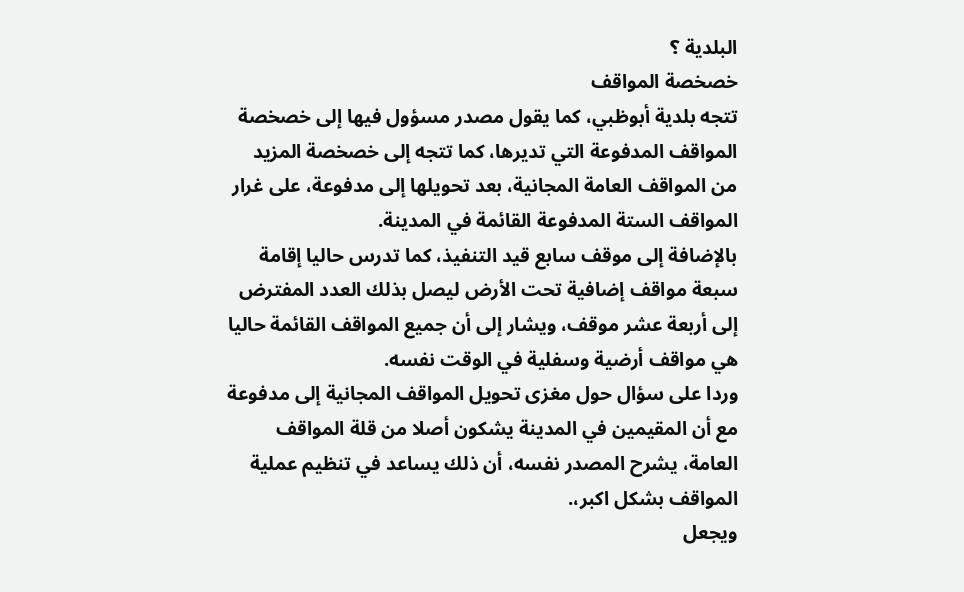البلدية ؟
خصخصة المواقف
تتجه بلدية أبوظبي، كما يقول مصدر مسؤول فيها إلى خصخصة المواقف المدفوعة التي تديرها، كما تتجه إلى خصخصة المزيد من المواقف العامة المجانية، بعد تحويلها إلى مدفوعة، على غرار المواقف الستة المدفوعة القائمة في المدينة.
بالإضافة إلى موقف سابع قيد التنفيذ، كما تدرس حاليا إقامة سبعة مواقف إضافية تحت الأرض ليصل بذلك العدد المفترض إلى أربعة عشر موقف، ويشار إلى أن جميع المواقف القائمة حاليا هي مواقف أرضية وسفلية في الوقت نفسه.
وردا على سؤال حول مغزى تحويل المواقف المجانية إلى مدفوعة مع أن المقيمين في المدينة يشكون أصلا من قلة المواقف العامة، يشرح المصدر نفسه، أن ذلك يساعد في تنظيم عملية المواقف بشكل اكبر،.
ويجعل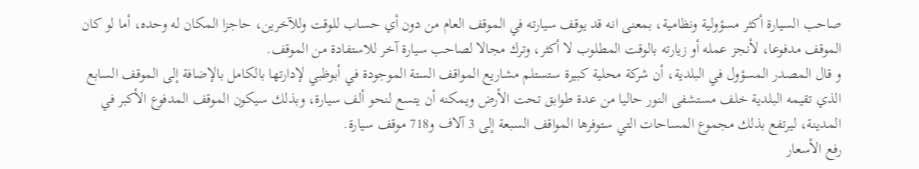صاحب السيارة أكثر مسؤولية ونظامية، بمعنى انه قد يوقف سيارته في الموقف العام من دون أي حساب للوقت وللآخرين، حاجزا المكان له وحده، أما لو كان الموقف مدفوعا، لأنجز عمله أو زيارته بالوقت المطلوب لا أكثر، وترك مجالا لصاحب سيارة آخر للاستفادة من الموقف.
و قال المصدر المسؤول في البلدية، أن شركة محلية كبيرة ستستلم مشاريع المواقف الستة الموجودة في أبوظبي لإدارتها بالكامل بالإضافة إلى الموقف السابع الذي تقيمه البلدية خلف مستشفى النور حاليا من عدة طوابق تحت الأرض ويمكنه أن يتسع لنحو ألف سيارة، وبذلك سيكون الموقف المدفوع الأكبر في المدينة، ليرتفع بذلك مجموع المساحات التي ستوفرها المواقف السبعة إلى 3 آلاف و718 موقف سيارة.
رفع الأسعار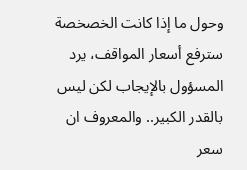وحول ما إذا كانت الخصخصة سترفع أسعار المواقف، يرد المسؤول بالإيجاب لكن ليس بالقدر الكبير.. والمعروف ان سعر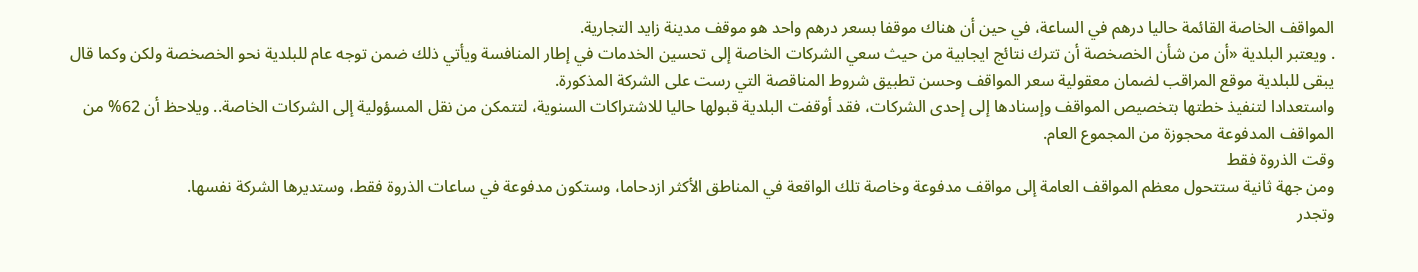المواقف الخاصة القائمة حاليا درهم في الساعة، في حين أن هناك موقفا بسعر درهم واحد هو موقف مدينة زايد التجارية.
. ويعتبر البلدية «أن من شأن الخصخصة أن تترك نتائج ايجابية من حيث سعي الشركات الخاصة إلى تحسين الخدمات في إطار المنافسة ويأتي ذلك ضمن توجه عام للبلدية نحو الخصخصة ولكن وكما قال يبقى للبلدية موقع المراقب لضمان معقولية سعر المواقف وحسن تطبيق شروط المناقصة التي رست على الشركة المذكورة.
واستعدادا لتنفيذ خطتها بتخصيص المواقف وإسنادها إلى إحدى الشركات، فقد أوقفت البلدية قبولها حاليا للاشتراكات السنوية، لتتمكن من نقل المسؤولية إلى الشركات الخاصة.. ويلاحظ أن 62% من المواقف المدفوعة محجوزة من المجموع العام.
وقت الذروة فقط
ومن جهة ثانية ستتحول معظم المواقف العامة إلى مواقف مدفوعة وخاصة تلك الواقعة في المناطق الأكثر ازدحاما، وستكون مدفوعة في ساعات الذروة فقط، وستديرها الشركة نفسها.
وتجدر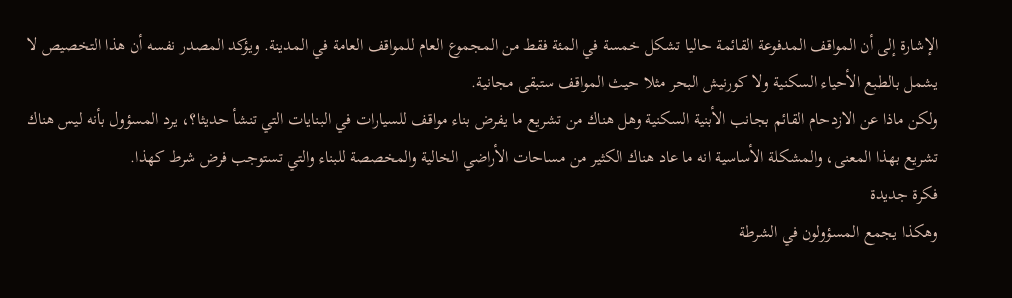الإشارة إلى أن المواقف المدفوعة القائمة حاليا تشكل خمسة في المئة فقط من المجموع العام للمواقف العامة في المدينة. ويؤكد المصدر نفسه أن هذا التخصيص لا يشمل بالطبع الأحياء السكنية ولا كورنيش البحر مثلا حيث المواقف ستبقى مجانية.
ولكن ماذا عن الازدحام القائم بجانب الأبنية السكنية وهل هناك من تشريع ما يفرض بناء مواقف للسيارات في البنايات التي تنشأ حديثا؟، يرد المسؤول بأنه ليس هناك تشريع بهذا المعنى، والمشكلة الأساسية انه ما عاد هناك الكثير من مساحات الأراضي الخالية والمخصصة للبناء والتي تستوجب فرض شرط كهذا.
فكرة جديدة
وهكذا يجمع المسؤولون في الشرطة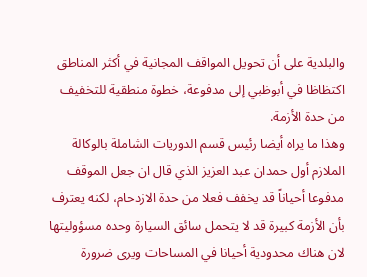والبلدية على أن تحويل المواقف المجانية في أكثر المناطق اكتظاظا في أبوظبي إلى مدفوعة، خطوة منطقية للتخفيف من حدة الأزمة.
وهذا ما يراه أيضا رئيس قسم الدوريات الشاملة بالوكالة الملازم أول حمدان عبد العزيز الذي قال ان جعل الموقف مدفوعا أحياناً قد يخفف فعلا من حدة الازدحام، لكنه يعترف بأن الأزمة كبيرة قد لا يتحمل سائق السيارة وحده مسؤوليتها لان هناك محدودية أحيانا في المساحات ويرى ضرورة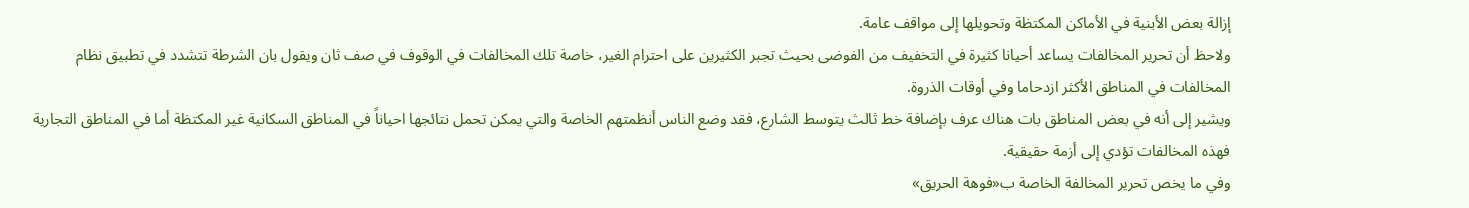إزالة بعض الأبنية في الأماكن المكتظة وتحويلها إلى مواقف عامة.
ولاحظ أن تحرير المخالفات يساعد أحيانا كثيرة في التخفيف من الفوضى بحيث تجبر الكثيرين على احترام الغير، خاصة تلك المخالفات في الوقوف في صف ثان ويقول بان الشرطة تتشدد في تطبيق نظام المخالفات في المناطق الأكثر ازدحاما وفي أوقات الذروة.
ويشير إلى أنه في بعض المناطق بات هناك عرف بإضافة خط ثالث يتوسط الشارع، فقد وضع الناس أنظمتهم الخاصة والتي يمكن تحمل نتائجها احياناً في المناطق السكانية غير المكتظة أما في المناطق التجارية فهذه المخالفات تؤدي إلى أزمة حقيقية.
وفي ما يخص تحرير المخالفة الخاصة ب«فوهة الحريق»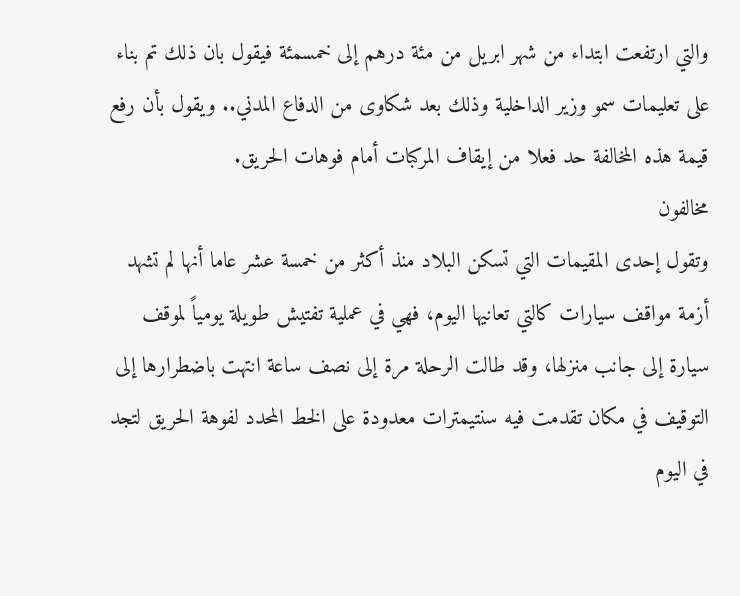والتي ارتفعت ابتداء من شهر ابريل من مئة درهم إلى خمسمئة فيقول بان ذلك تم بناء على تعليمات سمو وزير الداخلية وذلك بعد شكاوى من الدفاع المدني.. ويقول بأن رفع قيمة هذه المخالفة حد فعلا من إيقاف المركبات أمام فوهات الحريق.
مخالفون
وتقول إحدى المقيمات التي تسكن البلاد منذ أكثر من خمسة عشر عاما أنها لم تشهد أزمة مواقف سيارات كالتي تعانيها اليوم، فهي في عملية تفتيش طويلة يومياً لموقف سيارة إلى جانب منزلها، وقد طالت الرحلة مرة إلى نصف ساعة انتهت باضطرارها إلى التوقيف في مكان تقدمت فيه سنتيمترات معدودة على الخط المحدد لفوهة الحريق لتجد في اليوم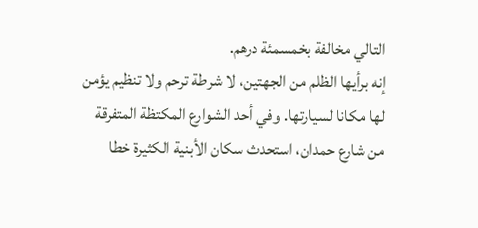التالي مخالفة بخمسمئة درهم.
إنه برأيها الظلم من الجهتين، لا شرطة ترحم ولا تنظيم يؤمن لها مكانا لسيارتها. وفي أحد الشوارع المكتظة المتفرقة من شارع حمدان، استحدث سكان الأبنية الكثيرة خطا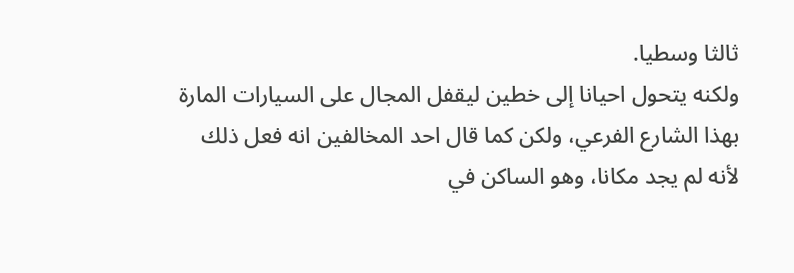ثالثا وسطيا.
ولكنه يتحول احيانا إلى خطين ليقفل المجال على السيارات المارة بهذا الشارع الفرعي، ولكن كما قال احد المخالفين انه فعل ذلك لأنه لم يجد مكانا، وهو الساكن في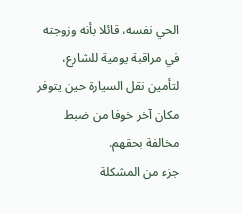الحي نفسه، قائلا بأنه وزوجته في مراقبة يومية للشارع، لتأمين نقل السيارة حين يتوفر مكان آخر خوفا من ضبط مخالفة بحقهم.
جزء من المشكلة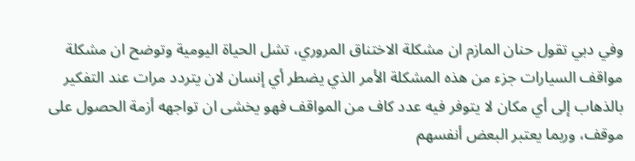وفي دبي تقول حنان المازم ان مشكلة الاختناق المروري، تشل الحياة اليومية وتوضح ان مشكلة مواقف السيارات جزء من هذه المشكلة الأمر الذي يضطر أي إنسان لان يتردد مرات عند التفكير بالذهاب إلى أي مكان لا يتوفر فيه عدد كاف من المواقف فهو يخشى ان تواجهه أزمة الحصول على موقف، وربما يعتبر البعض أنفسهم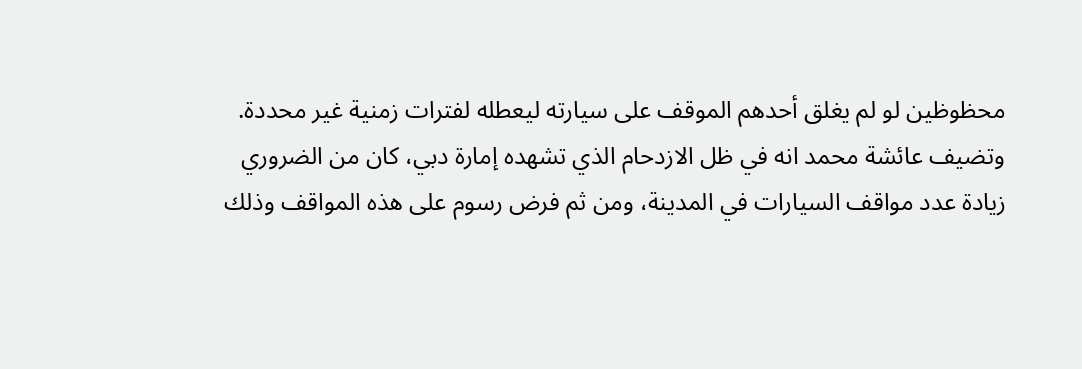محظوظين لو لم يغلق أحدهم الموقف على سيارته ليعطله لفترات زمنية غير محددة.
وتضيف عائشة محمد انه في ظل الازدحام الذي تشهده إمارة دبي، كان من الضروري زيادة عدد مواقف السيارات في المدينة، ومن ثم فرض رسوم على هذه المواقف وذلك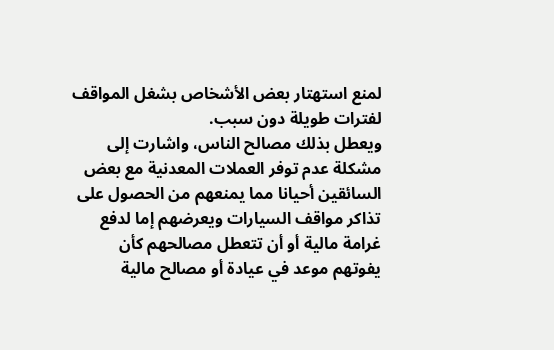لمنع استهتار بعض الأشخاص بشغل المواقف لفترات طويلة دون سبب.
ويعطل بذلك مصالح الناس، واشارت إلى مشكلة عدم توفر العملات المعدنية مع بعض السائقين أحيانا مما يمنعهم من الحصول على تذاكر مواقف السيارات ويعرضهم إما لدفع غرامة مالية أو أن تتعطل مصالحهم كأن يفوتهم موعد في عيادة أو مصالح مالية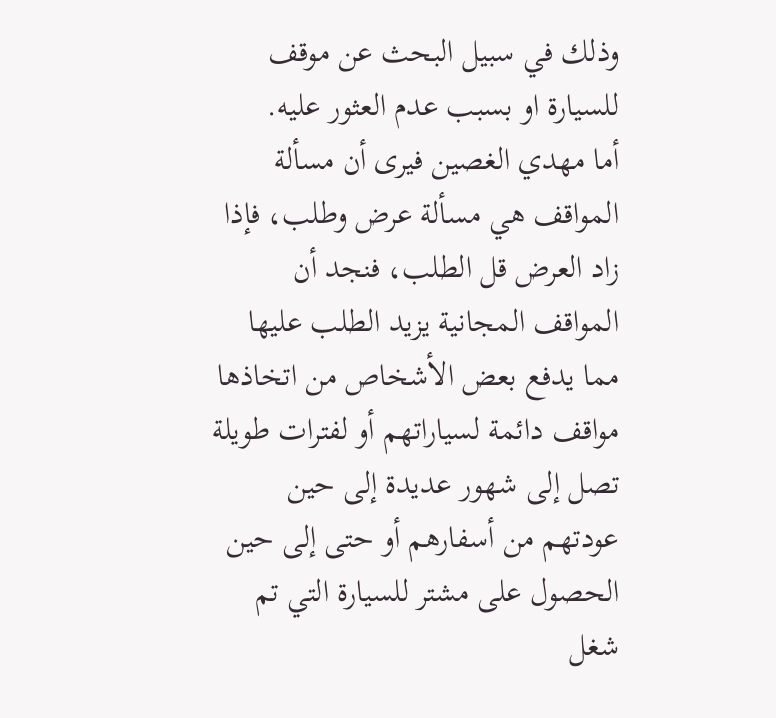وذلك في سبيل البحث عن موقف للسيارة او بسبب عدم العثور عليه.
أما مهدي الغصين فيرى أن مسألة المواقف هي مسألة عرض وطلب، فإذا زاد العرض قل الطلب، فنجد أن المواقف المجانية يزيد الطلب عليها مما يدفع بعض الأشخاص من اتخاذها مواقف دائمة لسياراتهم أو لفترات طويلة تصل إلى شهور عديدة إلى حين عودتهم من أسفارهم أو حتى إلى حين الحصول على مشتر للسيارة التي تم شغل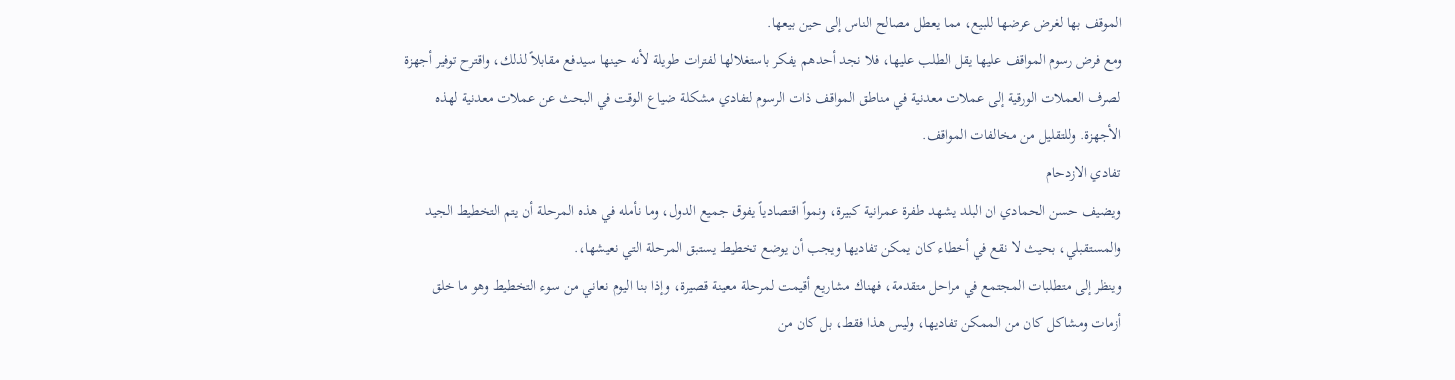الموقف بها لغرض عرضها للبيع، مما يعطل مصالح الناس إلى حين بيعها.
ومع فرض رسوم المواقف عليها يقل الطلب عليها، فلا نجد أحدهم يفكر باستغلالها لفترات طويلة لأنه حينها سيدفع مقابلاً لذلك، واقترح توفير أجهزة لصرف العملات الورقية إلى عملات معدنية في مناطق المواقف ذات الرسوم لتفادي مشكلة ضياع الوقت في البحث عن عملات معدنية لهذه الأجهزة. وللتقليل من مخالفات المواقف.
تفادي الازدحام
ويضيف حسن الحمادي ان البلد يشهد طفرة عمرانية كبيرة، ونمواً اقتصادياً يفوق جميع الدول، وما نأمله في هذه المرحلة أن يتم التخطيط الجيد والمستقبلي، بحيث لا نقع في أخطاء كان يمكن تفاديها ويجب أن يوضع تخطيط يستبق المرحلة التي نعيشها،.
وينظر إلى متطلبات المجتمع في مراحل متقدمة، فهناك مشاريع أقيمت لمرحلة معينة قصيرة، وإذا بنا اليوم نعاني من سوء التخطيط وهو ما خلق أزمات ومشاكل كان من الممكن تفاديها، وليس هذا فقط، بل كان من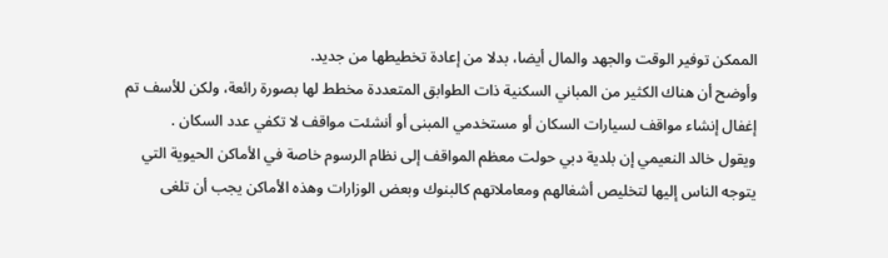الممكن توفير الوقت والجهد والمال أيضا، بدلا من إعادة تخطيطها من جديد.
وأوضح أن هناك الكثير من المباني السكنية ذات الطوابق المتعددة مخطط لها بصورة رائعة، ولكن للأسف تم إغفال إنشاء مواقف لسيارات السكان أو مستخدمي المبنى أو أنشئت مواقف لا تكفي عدد السكان .
ويقول خالد النعيمي إن بلدية دبي حولت معظم المواقف إلى نظام الرسوم خاصة في الأماكن الحيوية التي يتوجه الناس إليها لتخليص أشغالهم ومعاملاتهم كالبنوك وبعض الوزارات وهذه الأماكن يجب أن تلغى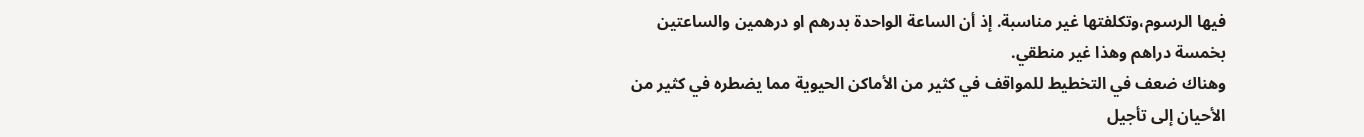فيها الرسوم،وتكلفتها غير مناسبة. إذ أن الساعة الواحدة بدرهم او درهمين والساعتين بخمسة دراهم وهذا غير منطقي.
وهناك ضعف في التخطيط للمواقف في كثير من الأماكن الحيوية مما يضطره في كثير من الأحيان إلى تأجيل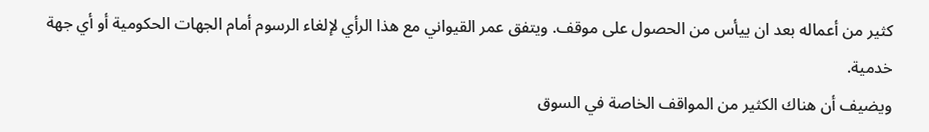كثير من أعماله بعد ان ييأس من الحصول على موقف. ويتفق عمر القيواني مع هذا الرأي لإلغاء الرسوم أمام الجهات الحكومية أو أي جهة خدمية.
ويضيف أن هناك الكثير من المواقف الخاصة في السوق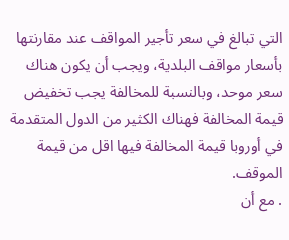التي تبالغ في سعر تأجير المواقف عند مقارنتها بأسعار مواقف البلدية، ويجب أن يكون هناك سعر موحد، وبالنسبة للمخالفة يجب تخفيض قيمة المخالفة فهناك الكثير من الدول المتقدمة في أوروبا قيمة المخالفة فيها اقل من قيمة الموقف.
. مع أن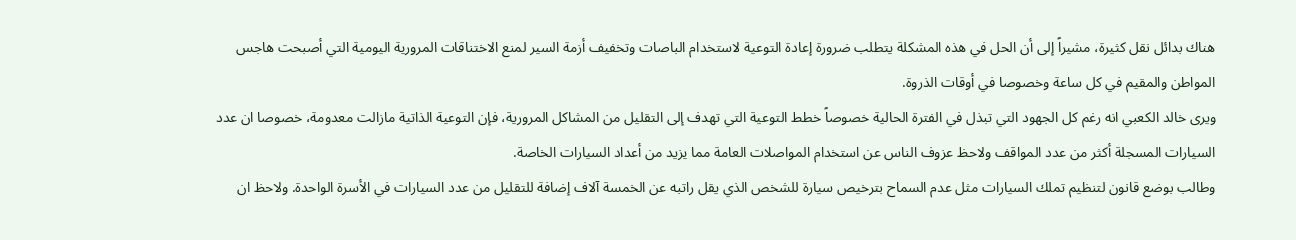هناك بدائل نقل كثيرة، مشيراً إلى أن الحل في هذه المشكلة يتطلب ضرورة إعادة التوعية لاستخدام الباصات وتخفيف أزمة السير لمنع الاختناقات المرورية اليومية التي أصبحت هاجس المواطن والمقيم في كل ساعة وخصوصا في أوقات الذروة.
ويرى خالد الكعبي انه رغم كل الجهود التي تبذل في الفترة الحالية خصوصاً خطط التوعية التي تهدف إلى التقليل من المشاكل المرورية، فإن التوعية الذاتية مازالت معدومة، خصوصا ان عدد السيارات المسجلة أكثر من عدد المواقف ولاحظ عزوف الناس عن استخدام المواصلات العامة مما يزيد من أعداد السيارات الخاصة.
وطالب بوضع قانون لتنظيم تملك السيارات مثل عدم السماح بترخيص سيارة للشخص الذي يقل راتبه عن الخمسة آلاف إضافة للتقليل من عدد السيارات في الأسرة الواحدة. ولاحظ ان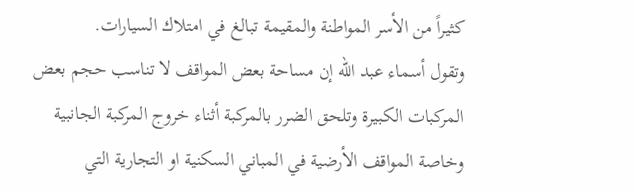كثيراً من الأسر المواطنة والمقيمة تبالغ في امتلاك السيارات.
وتقول أسماء عبد الله إن مساحة بعض المواقف لا تناسب حجم بعض المركبات الكبيرة وتلحق الضرر بالمركبة أثناء خروج المركبة الجانبية وخاصة المواقف الأرضية في المباني السكنية او التجارية التي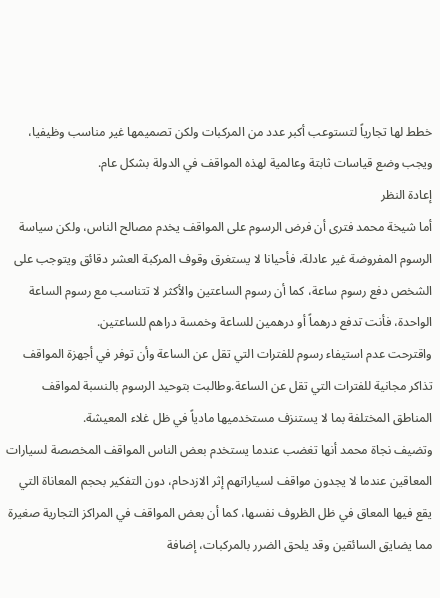خطط لها تجارياً لتستوعب أكبر عدد من المركبات ولكن تصميمها غير مناسب وظيفيا، ويجب وضع قياسات ثابتة وعالمية لهذه المواقف في الدولة بشكل عام.
إعادة النظر
أما شيخة محمد فترى أن فرض الرسوم على المواقف يخدم مصالح الناس، ولكن سياسة الرسوم المفروضة غير عادلة، فأحيانا لا يستغرق وقوف المركبة العشر دقائق ويتوجب على الشخص دفع رسوم ساعة، كما أن رسوم الساعتين والأكثر لا تتناسب مع رسوم الساعة الواحدة، فأنت تدفع درهماً أو درهمين للساعة وخمسة دراهم للساعتين.
واقترحت عدم استيفاء رسوم للفترات التي تقل عن الساعة وأن توفر في أجهزة المواقف تذاكر مجانية للفترات التي تقل عن الساعة.وطالبت بتوحيد الرسوم بالنسبة لمواقف المناطق المختلفة بما لا يستنزف مستخدميها مادياً في ظل غلاء المعيشة.
وتضيف نجاة محمد أنها تغضب عندما يستخدم بعض الناس المواقف المخصصة لسيارات المعاقين عندما لا يجدون مواقف لسياراتهم إثر الازدحام، دون التفكير بحجم المعاناة التي يقع فيها المعاق في ظل الظروف نفسها، كما أن بعض المواقف في المراكز التجارية صغيرة مما يضايق السائقين وقد يلحق الضرر بالمركبات، إضافة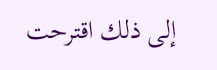إلى ذلك اقترحت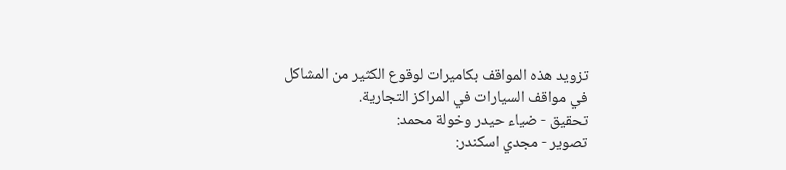تزويد هذه المواقف بكاميرات لوقوع الكثير من المشاكل في مواقف السيارات في المراكز التجارية.
تحقيق - ضياء حيدر وخولة محمد:
تصوير - مجدي اسكندر: